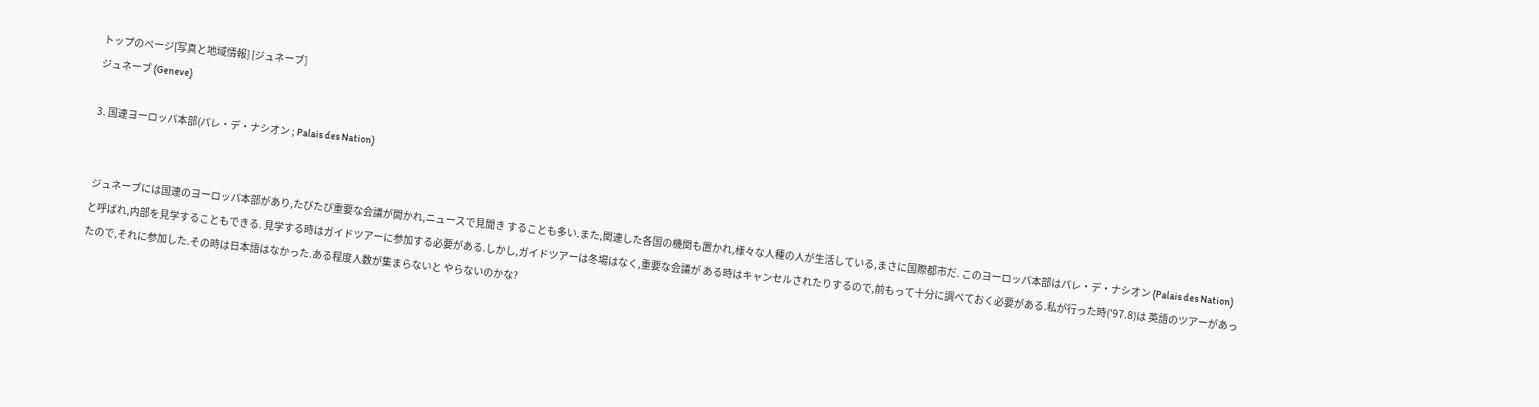トップのページ[写真と地域情報] [ジュネーブ]
ジュネーブ (Geneve)

3. 国連ヨーロッパ本部(パレ・デ・ナシオン ; Palais des Nation)


 ジュネーブには国連のヨーロッパ本部があり,たびたび重要な会議が開かれ,ニュースで見聞き することも多い.また,関連した各国の機関も置かれ,様々な人種の人が生活している,まさに国際都市だ. このヨーロッパ本部はパレ・デ・ナシオン (Palais des Nation) と呼ばれ,内部を見学することもできる. 見学する時はガイドツアーに参加する必要がある.しかし,ガイドツアーは冬場はなく,重要な会議が ある時はキャンセルされたりするので,前もって十分に調べておく必要がある.私が行った時('97.8)は 英語のツアーがあったので,それに参加した.その時は日本語はなかった.ある程度人数が集まらないと やらないのかな?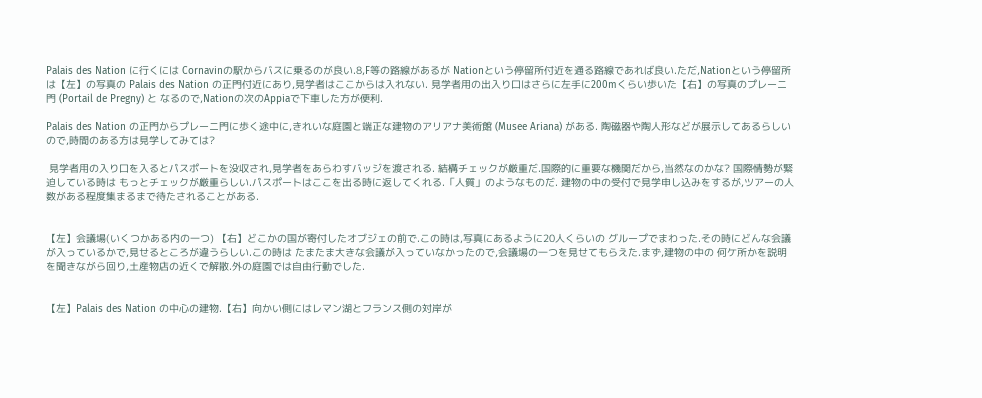Palais des Nation に行くには Cornavinの駅からバスに乗るのが良い.8,F等の路線があるが Nationという停留所付近を通る路線であれば良い.ただ,Nationという停留所は【左】の写真の Palais des Nation の正門付近にあり,見学者はここからは入れない. 見学者用の出入り口はさらに左手に200mくらい歩いた【右】の写真のプレーニ門 (Portail de Pregny) と なるので,Nationの次のAppiaで下車した方が便利.

Palais des Nation の正門からプレーニ門に歩く途中に,きれいな庭園と端正な建物のアリアナ美術館 (Musee Ariana) がある. 陶磁器や陶人形などが展示してあるらしいので,時間のある方は見学してみては?

 見学者用の入り口を入るとパスポートを没収され,見学者をあらわすバッジを渡される. 結構チェックが厳重だ.国際的に重要な機関だから,当然なのかな? 国際情勢が緊迫している時は もっとチェックが厳重らしい.パスポートはここを出る時に返してくれる.「人質」のようなものだ. 建物の中の受付で見学申し込みをするが,ツアーの人数がある程度集まるまで待たされることがある.


【左】会議場(いくつかある内の一つ) 【右】どこかの国が寄付したオブジェの前で.この時は,写真にあるように20人くらいの グループでまわった.その時にどんな会議が入っているかで,見せるところが違うらしい.この時は たまたま大きな会議が入っていなかったので,会議場の一つを見せてもらえた.まず,建物の中の 何ケ所かを説明を聞きながら回り,土産物店の近くで解散.外の庭園では自由行動でした.


【左】Palais des Nation の中心の建物.【右】向かい側にはレマン湖とフランス側の対岸が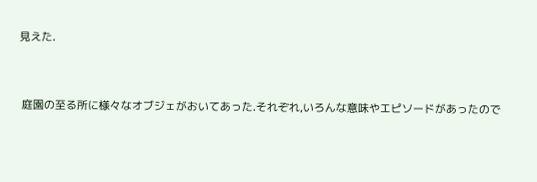見えた.


 庭園の至る所に様々なオブジェがおいてあった.それぞれ,いろんな意味やエピソードがあったので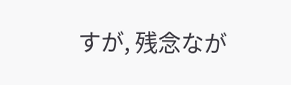すが, 残念なが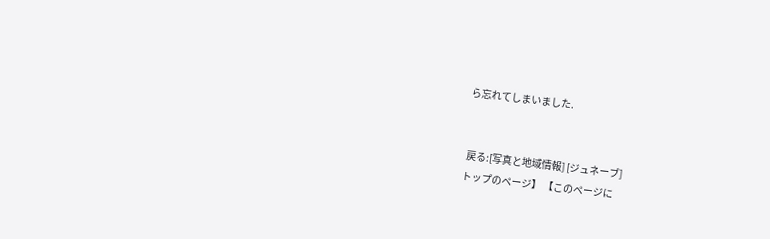ら忘れてしまいました.


 戻る:[写真と地域情報] [ジュネーブ]
トップのページ】 【このページに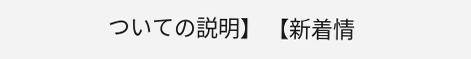ついての説明】 【新着情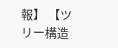報】 【ツリー構造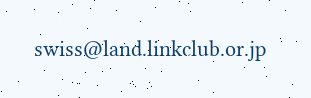swiss@land.linkclub.or.jp